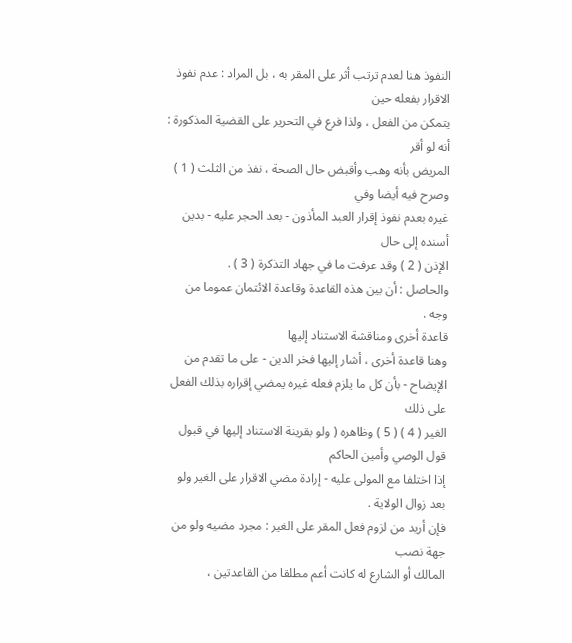النفوذ هنا لعدم ترتب أثر على المقر به ، بل المراد : عدم نفوذ الاقرار بفعله حين
يتمكن من الفعل ، ولذا فرع في التحرير على القضية المذكورة : أنه لو أقر
المريض بأنه وهب وأقبض حال الصحة ، نفذ من الثلث ( 1 ) وصرح فيه أيضا وفي
غيره بعدم نفوذ إقرار العبد المأذون - بعد الحجر عليه - بدين أسنده إلى حال
الإذن ( 2 ) وقد عرفت ما في جهاد التذكرة ( 3 ) .
والحاصل : أن بين هذه القاعدة وقاعدة الائتمان عموما من وجه .
قاعدة أخرى ومناقشة الاستناد إليها
وهنا قاعدة أخرى ، أشار إليها فخر الدين - على ما تقدم من
الإيضاح - بأن كل ما يلزم فعله غيره يمضي إقراره بذلك الفعل على ذلك
الغير ( 4 ) ( 5 ) وظاهره ( ولو بقرينة الاستناد إليها في قبول قول الوصي وأمين الحاكم
إذا اختلفا مع المولى عليه - إرادة مضي الاقرار على الغير ولو بعد زوال الولاية .
فإن أريد من لزوم فعل المقر على الغير : مجرد مضيه ولو من جهة نصب
المالك أو الشارع له كانت أعم مطلقا من القاعدتين ،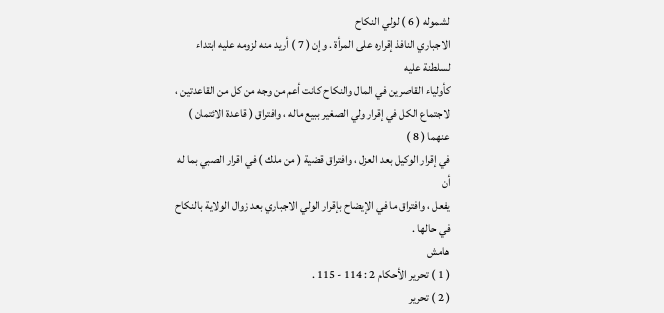لشموله ( 6 ) لولي النكاح
الاجباري النافذ إقراره على المرأة . وإن ( 7 ) أريد منه لزومه عليه ابتداء لسلطنة عليه
كأولياء القاصرين في المال والنكاح كانت أعم من وجه من كل من القاعدتين ،
لاجتماع الكل في إقرار ولي الصغير ببيع ماله ، وافتراق ( قاعدة الائتمان ) عنهما ( 8 )
في إقرار الوكيل بعد العزل ، وافتراق قضية ( من ملك ) في اقرار الصبي بما له أن
يفعل ، وافتراق ما في الإيضاح بإقرار الولي الاجباري بعد زوال الولاية بالنكاح
في حالها .
هامش
( 1 ) تحرير الأحكام 2 : 114 - 115 .
( 2 ) تحرير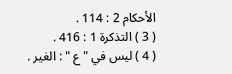الأحكام 2 : 114 .
( 3 ) التذكرة 1 : 416 .
( 4 ) ليس في " ع " : الغير .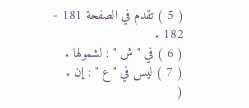( 5 ) تقدم في الصفحة 181 - 182 .
( 6 ) في " ش " : لشمولها .
( 7 ) ليس في " ع " : إن .
(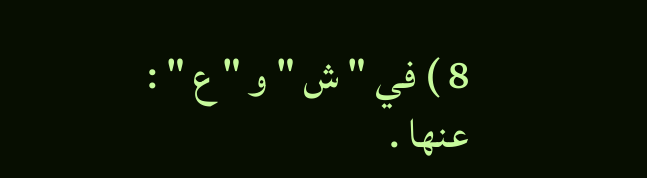8 ) في " ش " و " ع " : عنها .